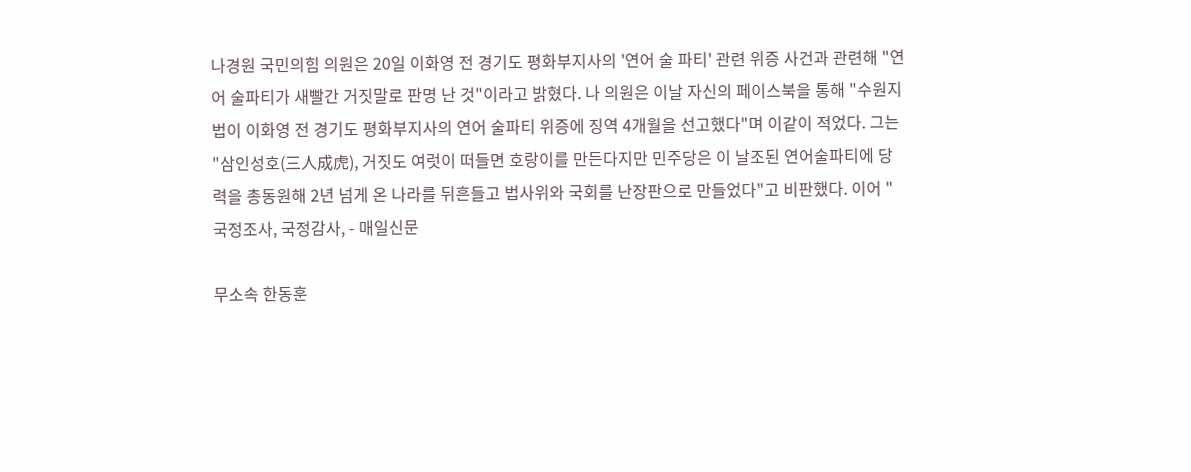나경원 국민의힘 의원은 20일 이화영 전 경기도 평화부지사의 '연어 술 파티' 관련 위증 사건과 관련해 "연어 술파티가 새빨간 거짓말로 판명 난 것"이라고 밝혔다. 나 의원은 이날 자신의 페이스북을 통해 "수원지법이 이화영 전 경기도 평화부지사의 연어 술파티 위증에 징역 4개월을 선고했다"며 이같이 적었다. 그는 "삼인성호(三人成虎), 거짓도 여럿이 떠들면 호랑이를 만든다지만 민주당은 이 날조된 연어술파티에 당력을 총동원해 2년 넘게 온 나라를 뒤흔들고 법사위와 국회를 난장판으로 만들었다"고 비판했다. 이어 "국정조사, 국정감사, - 매일신문

무소속 한동훈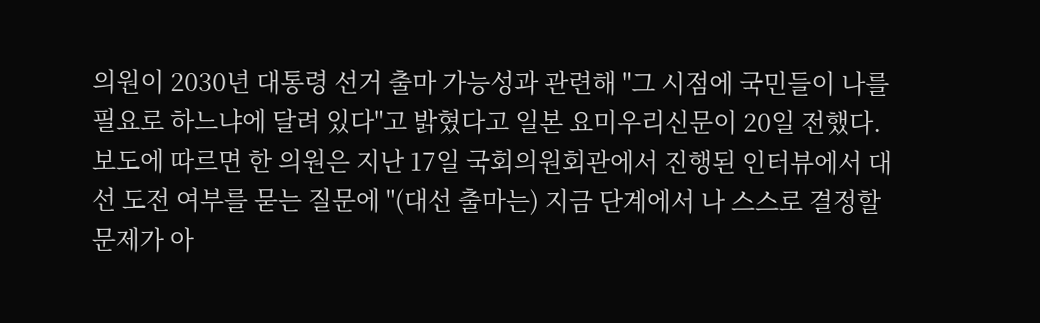의원이 2030년 대통령 선거 출마 가능성과 관련해 "그 시점에 국민들이 나를 필요로 하느냐에 달려 있다"고 밝혔다고 일본 요미우리신문이 20일 전했다. 보도에 따르면 한 의원은 지난 17일 국회의원회관에서 진행된 인터뷰에서 대선 도전 여부를 묻는 질문에 "(대선 출마는) 지금 단계에서 나 스스로 결정할 문제가 아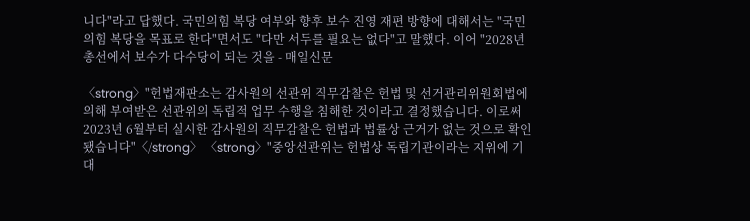니다"라고 답했다. 국민의힘 복당 여부와 향후 보수 진영 재편 방향에 대해서는 "국민의힘 복당을 목표로 한다"면서도 "다만 서두를 필요는 없다"고 말했다. 이어 "2028년 총선에서 보수가 다수당이 되는 것을 - 매일신문

〈strong〉"헌법재판소는 감사원의 선관위 직무감찰은 헌법 및 선거관리위원회법에 의해 부여받은 선관위의 독립적 업무 수행을 침해한 것이라고 결정했습니다. 이로써 2023년 6월부터 실시한 감사원의 직무감찰은 헌법과 법률상 근거가 없는 것으로 확인됐습니다"〈/strong〉 〈strong〉"중앙선관위는 헌법상 독립기관이라는 지위에 기대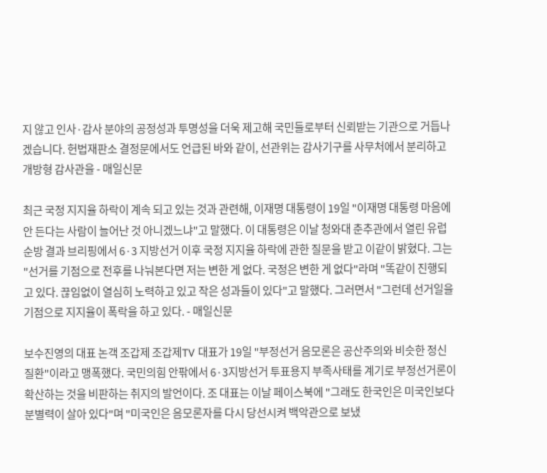지 않고 인사·감사 분야의 공정성과 투명성을 더욱 제고해 국민들로부터 신뢰받는 기관으로 거듭나겠습니다. 헌법재판소 결정문에서도 언급된 바와 같이, 선관위는 감사기구를 사무처에서 분리하고 개방형 감사관을 - 매일신문

최근 국정 지지율 하락이 계속 되고 있는 것과 관련해, 이재명 대통령이 19일 "이재명 대통령 마음에 안 든다는 사람이 늘어난 것 아니겠느냐"고 말했다. 이 대통령은 이날 청와대 춘추관에서 열린 유럽 순방 결과 브리핑에서 6·3 지방선거 이후 국정 지지율 하락에 관한 질문을 받고 이같이 밝혔다. 그는 "선거를 기점으로 전후를 나눠본다면 저는 변한 게 없다. 국정은 변한 게 없다"라며 "똑같이 진행되고 있다. 끊임없이 열심히 노력하고 있고 작은 성과들이 있다"고 말했다. 그러면서 "그런데 선거일을 기점으로 지지율이 폭락을 하고 있다. - 매일신문

보수진영의 대표 논객 조갑제 조갑제TV 대표가 19일 "부정선거 음모론은 공산주의와 비슷한 정신질환"이라고 맹폭했다. 국민의힘 안팎에서 6·3지방선거 투표용지 부족사태를 계기로 부정선거론이 확산하는 것을 비판하는 취지의 발언이다. 조 대표는 이날 페이스북에 "그래도 한국인은 미국인보다 분별력이 살아 있다"며 "미국인은 음모론자를 다시 당선시켜 백악관으로 보냈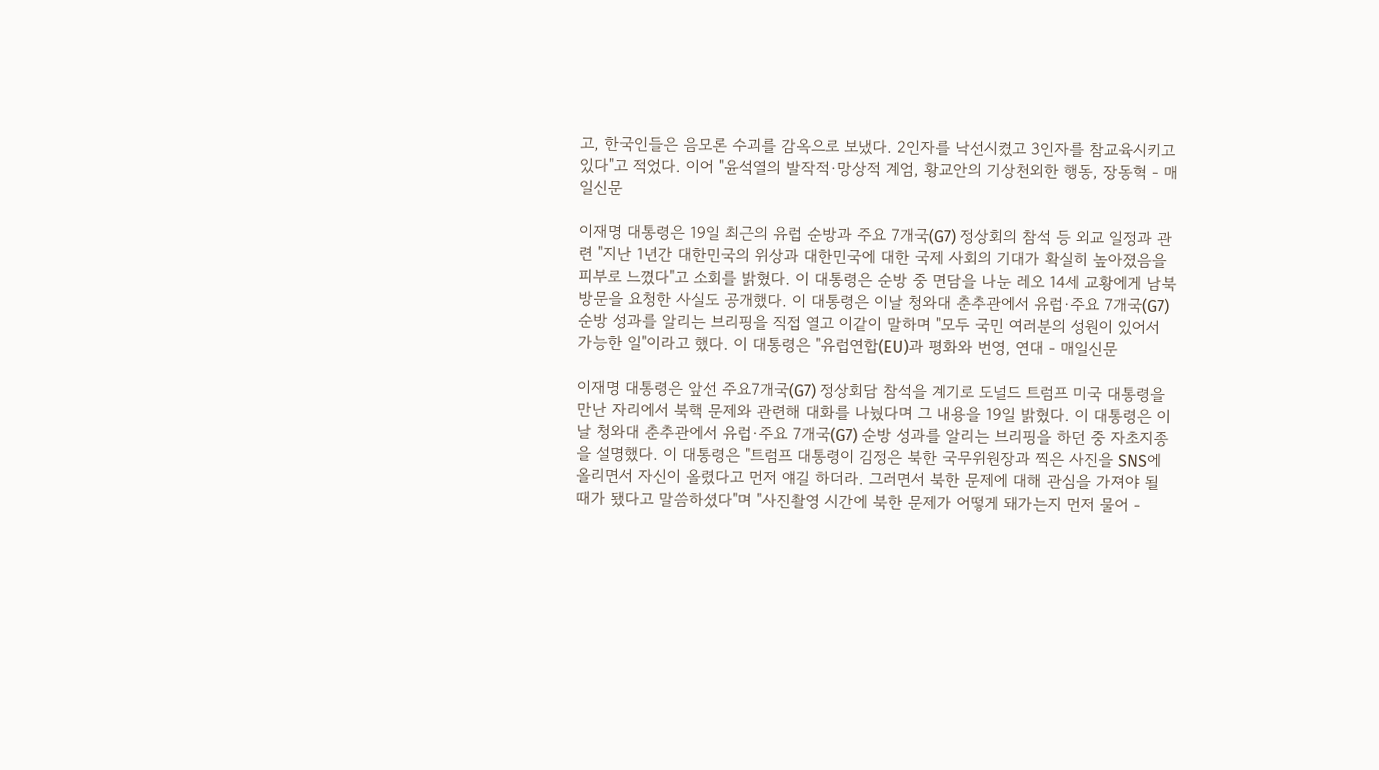고, 한국인들은 음모론 수괴를 감옥으로 보냈다. 2인자를 낙선시켰고 3인자를 참교육시키고 있다"고 적었다. 이어 "윤석열의 발작적·망상적 계엄, 황교안의 기상천외한 행동, 장동혁 - 매일신문

이재명 대통령은 19일 최근의 유럽 순방과 주요 7개국(G7) 정상회의 참석 등 외교 일정과 관련 "지난 1년간 대한민국의 위상과 대한민국에 대한 국제 사회의 기대가 확실히 높아졌음을 피부로 느꼈다"고 소회를 밝혔다. 이 대통령은 순방 중 면담을 나눈 레오 14세 교황에게 남북 방문을 요청한 사실도 공개했다. 이 대통령은 이날 청와대 춘추관에서 유럽·주요 7개국(G7) 순방 성과를 알리는 브리핑을 직접 열고 이같이 말하며 "모두 국민 여러분의 성원이 있어서 가능한 일"이라고 했다. 이 대통령은 "유럽연합(EU)과 평화와 번영, 연대 - 매일신문

이재명 대통령은 앞선 주요7개국(G7) 정상회담 참석을 계기로 도널드 트럼프 미국 대통령을 만난 자리에서 북핵 문제와 관련해 대화를 나눴다며 그 내용을 19일 밝혔다. 이 대통령은 이날 청와대 춘추관에서 유럽·주요 7개국(G7) 순방 성과를 알리는 브리핑을 하던 중 자초지종을 설명했다. 이 대통령은 "트럼프 대통령이 김정은 북한 국무위원장과 찍은 사진을 SNS에 올리면서 자신이 올렸다고 먼저 얘길 하더라. 그러면서 북한 문제에 대해 관심을 가져야 될 때가 됐다고 말씀하셨다"며 "사진촬영 시간에 북한 문제가 어떻게 돼가는지 먼저 물어 -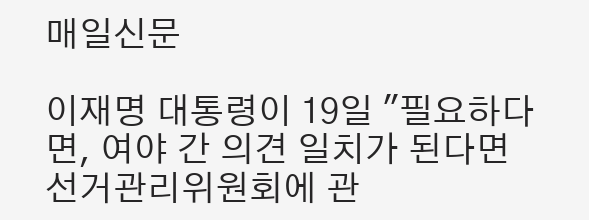매일신문

이재명 대통령이 19일 "필요하다면, 여야 간 의견 일치가 된다면 선거관리위원회에 관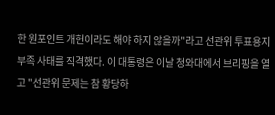한 원포인트 개헌이라도 해야 하지 않을까"라고 선관위 투표용지 부족 사태를 직격했다. 이 대통령은 이날 청와대에서 브리핑을 열고 "선관위 문제는 참 황당하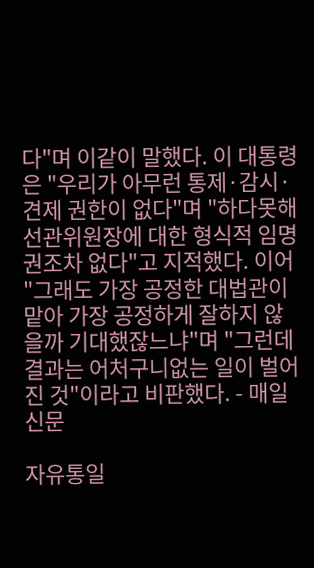다"며 이같이 말했다. 이 대통령은 "우리가 아무런 통제·감시·견제 권한이 없다"며 "하다못해 선관위원장에 대한 형식적 임명권조차 없다"고 지적했다. 이어 "그래도 가장 공정한 대법관이 맡아 가장 공정하게 잘하지 않을까 기대했잖느냐"며 "그런데 결과는 어처구니없는 일이 벌어진 것"이라고 비판했다. - 매일신문

자유통일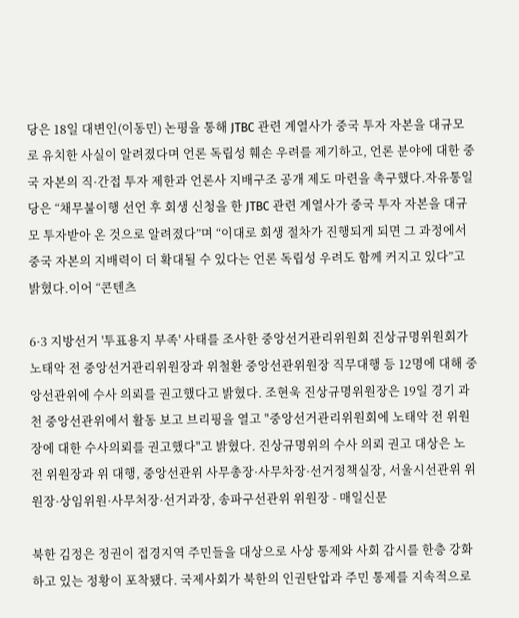당은 18일 대변인(이동민) 논평을 통해 JTBC 관련 계열사가 중국 투자 자본을 대규모로 유치한 사실이 알려졌다며 언론 독립성 훼손 우려를 제기하고, 언론 분야에 대한 중국 자본의 직·간접 투자 제한과 언론사 지배구조 공개 제도 마련을 촉구했다.자유통일당은 “채무불이행 선언 후 회생 신청을 한 JTBC 관련 계열사가 중국 투자 자본을 대규모 투자받아 온 것으로 알려졌다”며 “이대로 회생 절차가 진행되게 되면 그 과정에서 중국 자본의 지배력이 더 확대될 수 있다는 언론 독립성 우려도 함께 커지고 있다”고 밝혔다.이어 “콘텐츠

6·3 지방선거 '투표용지 부족' 사태를 조사한 중앙선거관리위원회 진상규명위원회가 노태악 전 중앙선거관리위원장과 위철환 중앙선관위원장 직무대행 등 12명에 대해 중앙선관위에 수사 의뢰를 권고했다고 밝혔다. 조현욱 진상규명위원장은 19일 경기 과천 중앙선관위에서 활동 보고 브리핑을 열고 "중앙선거관리위원회에 노태악 전 위원장에 대한 수사의뢰를 권고했다"고 밝혔다. 진상규명위의 수사 의뢰 권고 대상은 노 전 위원장과 위 대행, 중앙선관위 사무총장·사무차장·선거정책실장, 서울시선관위 위원장·상임위원·사무처장·선거과장, 송파구선관위 위원장 - 매일신문

북한 김정은 정권이 접경지역 주민들을 대상으로 사상 통제와 사회 감시를 한층 강화하고 있는 정황이 포착됐다. 국제사회가 북한의 인권탄압과 주민 통제를 지속적으로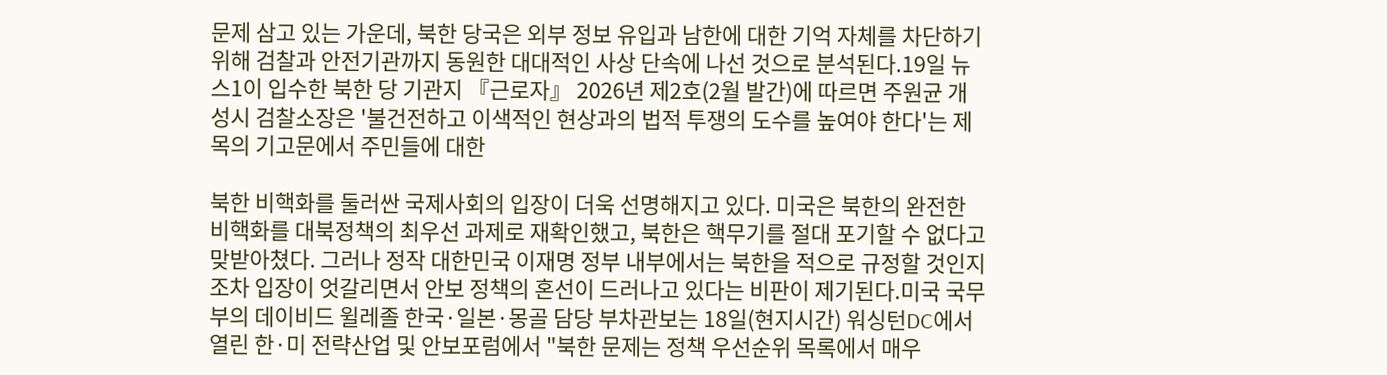문제 삼고 있는 가운데, 북한 당국은 외부 정보 유입과 남한에 대한 기억 자체를 차단하기 위해 검찰과 안전기관까지 동원한 대대적인 사상 단속에 나선 것으로 분석된다.19일 뉴스1이 입수한 북한 당 기관지 『근로자』 2026년 제2호(2월 발간)에 따르면 주원균 개성시 검찰소장은 '불건전하고 이색적인 현상과의 법적 투쟁의 도수를 높여야 한다'는 제목의 기고문에서 주민들에 대한

북한 비핵화를 둘러싼 국제사회의 입장이 더욱 선명해지고 있다. 미국은 북한의 완전한 비핵화를 대북정책의 최우선 과제로 재확인했고, 북한은 핵무기를 절대 포기할 수 없다고 맞받아쳤다. 그러나 정작 대한민국 이재명 정부 내부에서는 북한을 적으로 규정할 것인지조차 입장이 엇갈리면서 안보 정책의 혼선이 드러나고 있다는 비판이 제기된다.미국 국무부의 데이비드 윌레졸 한국·일본·몽골 담당 부차관보는 18일(현지시간) 워싱턴DC에서 열린 한·미 전략산업 및 안보포럼에서 "북한 문제는 정책 우선순위 목록에서 매우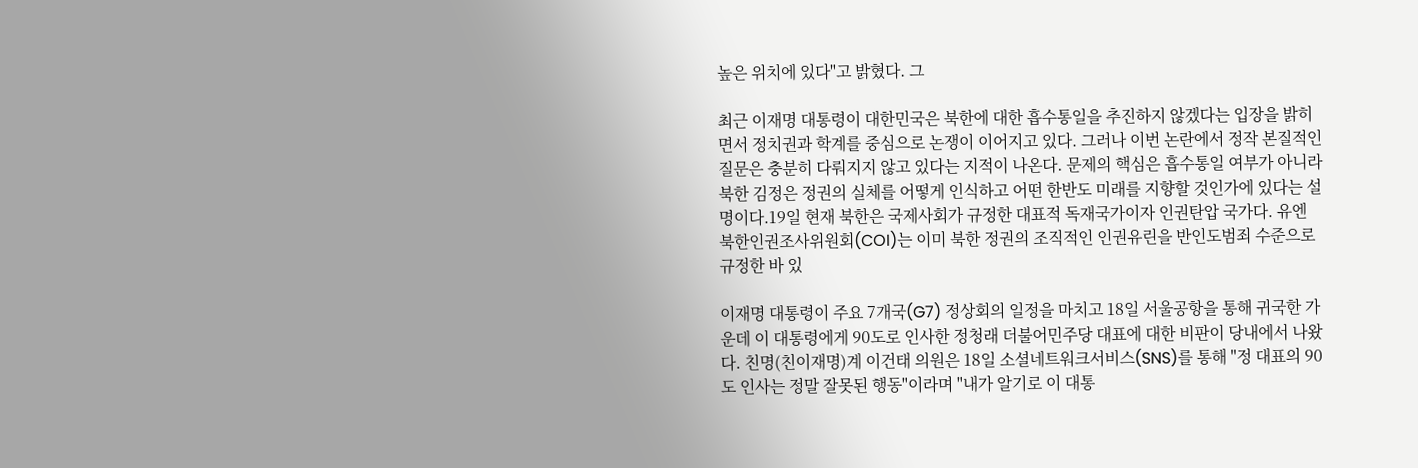높은 위치에 있다"고 밝혔다. 그

최근 이재명 대통령이 대한민국은 북한에 대한 흡수통일을 추진하지 않겠다는 입장을 밝히면서 정치권과 학계를 중심으로 논쟁이 이어지고 있다. 그러나 이번 논란에서 정작 본질적인 질문은 충분히 다뤄지지 않고 있다는 지적이 나온다. 문제의 핵심은 흡수통일 여부가 아니라 북한 김정은 정권의 실체를 어떻게 인식하고 어떤 한반도 미래를 지향할 것인가에 있다는 설명이다.19일 현재 북한은 국제사회가 규정한 대표적 독재국가이자 인권탄압 국가다. 유엔 북한인권조사위원회(COI)는 이미 북한 정권의 조직적인 인권유린을 반인도범죄 수준으로 규정한 바 있

이재명 대통령이 주요 7개국(G7) 정상회의 일정을 마치고 18일 서울공항을 통해 귀국한 가운데 이 대통령에게 90도로 인사한 정청래 더불어민주당 대표에 대한 비판이 당내에서 나왔다. 친명(친이재명)계 이건태 의원은 18일 소셜네트워크서비스(SNS)를 통해 "정 대표의 90도 인사는 정말 잘못된 행동"이라며 "내가 알기로 이 대통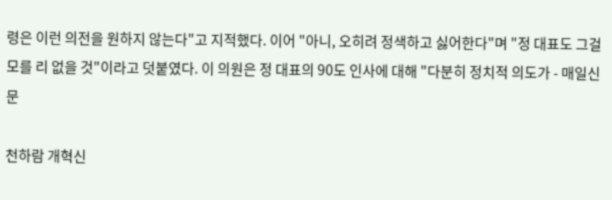령은 이런 의전을 원하지 않는다"고 지적했다. 이어 "아니, 오히려 정색하고 싫어한다"며 "정 대표도 그걸 모를 리 없을 것"이라고 덧붙였다. 이 의원은 정 대표의 90도 인사에 대해 "다분히 정치적 의도가 - 매일신문

천하람 개혁신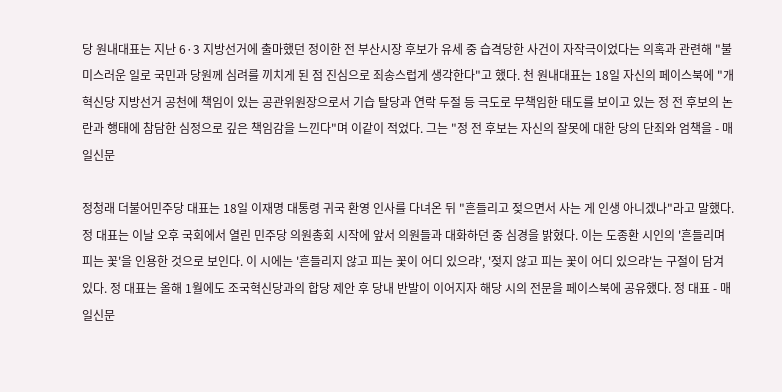당 원내대표는 지난 6·3 지방선거에 출마했던 정이한 전 부산시장 후보가 유세 중 습격당한 사건이 자작극이었다는 의혹과 관련해 "불미스러운 일로 국민과 당원께 심려를 끼치게 된 점 진심으로 죄송스럽게 생각한다"고 했다. 천 원내대표는 18일 자신의 페이스북에 "개혁신당 지방선거 공천에 책임이 있는 공관위원장으로서 기습 탈당과 연락 두절 등 극도로 무책임한 태도를 보이고 있는 정 전 후보의 논란과 행태에 참담한 심정으로 깊은 책임감을 느낀다"며 이같이 적었다. 그는 "정 전 후보는 자신의 잘못에 대한 당의 단죄와 엄책을 - 매일신문

정청래 더불어민주당 대표는 18일 이재명 대통령 귀국 환영 인사를 다녀온 뒤 "흔들리고 젖으면서 사는 게 인생 아니겠나"라고 말했다. 정 대표는 이날 오후 국회에서 열린 민주당 의원총회 시작에 앞서 의원들과 대화하던 중 심경을 밝혔다. 이는 도종환 시인의 '흔들리며 피는 꽃'을 인용한 것으로 보인다. 이 시에는 '흔들리지 않고 피는 꽃이 어디 있으랴', '젖지 않고 피는 꽃이 어디 있으랴'는 구절이 담겨 있다. 정 대표는 올해 1월에도 조국혁신당과의 합당 제안 후 당내 반발이 이어지자 해당 시의 전문을 페이스북에 공유했다. 정 대표 - 매일신문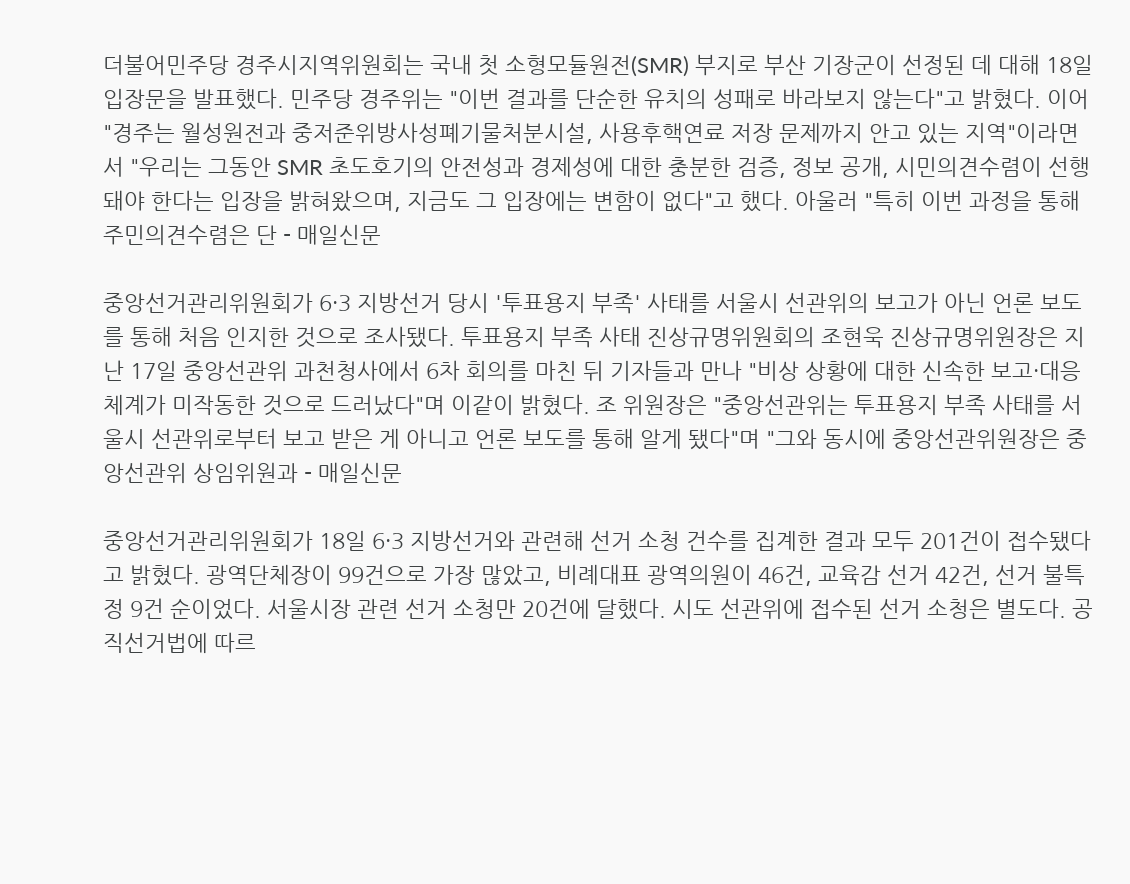더불어민주당 경주시지역위원회는 국내 첫 소형모듈원전(SMR) 부지로 부산 기장군이 선정된 데 대해 18일 입장문을 발표했다. 민주당 경주위는 "이번 결과를 단순한 유치의 성패로 바라보지 않는다"고 밝혔다. 이어 "경주는 월성원전과 중저준위방사성폐기물처분시설, 사용후핵연료 저장 문제까지 안고 있는 지역"이라면서 "우리는 그동안 SMR 초도호기의 안전성과 경제성에 대한 충분한 검증, 정보 공개, 시민의견수렴이 선행돼야 한다는 입장을 밝혀왔으며, 지금도 그 입장에는 변함이 없다"고 했다. 아울러 "특히 이번 과정을 통해 주민의견수렴은 단 - 매일신문

중앙선거관리위원회가 6·3 지방선거 당시 '투표용지 부족' 사태를 서울시 선관위의 보고가 아닌 언론 보도를 통해 처음 인지한 것으로 조사됐다. 투표용지 부족 사태 진상규명위원회의 조현욱 진상규명위원장은 지난 17일 중앙선관위 과천청사에서 6차 회의를 마친 뒤 기자들과 만나 "비상 상황에 대한 신속한 보고·대응 체계가 미작동한 것으로 드러났다"며 이같이 밝혔다. 조 위원장은 "중앙선관위는 투표용지 부족 사태를 서울시 선관위로부터 보고 받은 게 아니고 언론 보도를 통해 알게 됐다"며 "그와 동시에 중앙선관위원장은 중앙선관위 상임위원과 - 매일신문

중앙선거관리위원회가 18일 6·3 지방선거와 관련해 선거 소청 건수를 집계한 결과 모두 201건이 접수됐다고 밝혔다. 광역단체장이 99건으로 가장 많았고, 비례대표 광역의원이 46건, 교육감 선거 42건, 선거 불특정 9건 순이었다. 서울시장 관련 선거 소청만 20건에 달했다. 시도 선관위에 접수된 선거 소청은 별도다. 공직선거법에 따르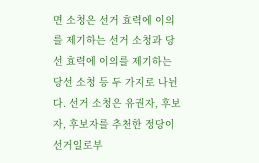면 소청은 선거 효력에 이의를 제기하는 선거 소청과 당선 효력에 이의를 제기하는 당선 소청 등 두 가지로 나뉜다. 선거 소청은 유권자, 후보자, 후보자를 추천한 정당이 선거일로부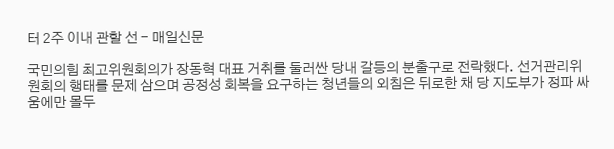터 2주 이내 관할 선 - 매일신문

국민의힘 최고위원회의가 장동혁 대표 거취를 둘러싼 당내 갈등의 분출구로 전락했다. 선거관리위원회의 행태를 문제 삼으며 공정성 회복을 요구하는 청년들의 외침은 뒤로한 채 당 지도부가 정파 싸움에만 몰두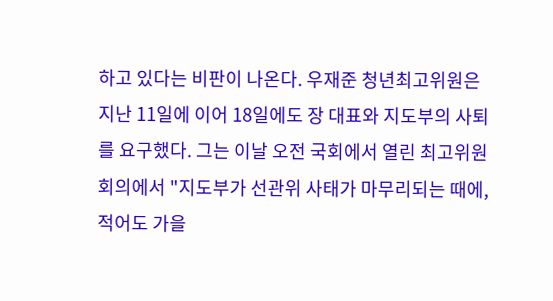하고 있다는 비판이 나온다. 우재준 청년최고위원은 지난 11일에 이어 18일에도 장 대표와 지도부의 사퇴를 요구했다. 그는 이날 오전 국회에서 열린 최고위원회의에서 "지도부가 선관위 사태가 마무리되는 때에, 적어도 가을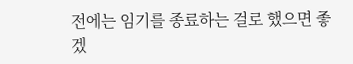전에는 임기를 종료하는 걸로 했으면 좋겠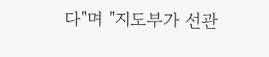다"며 "지도부가 선관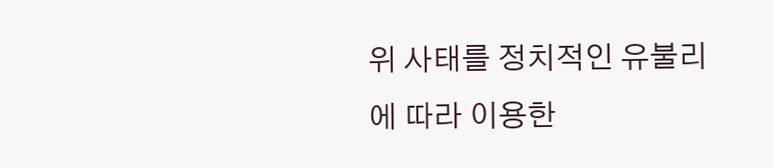위 사태를 정치적인 유불리에 따라 이용한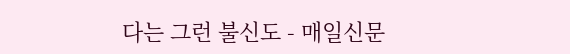다는 그런 불신도 - 매일신문